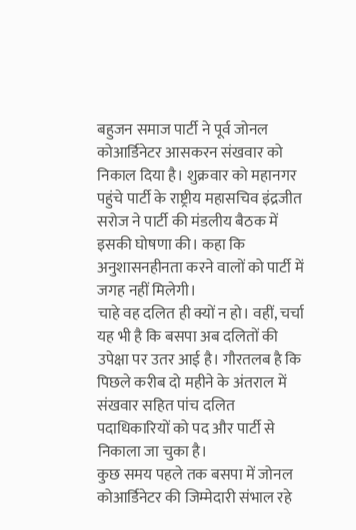बहुजन समाज पार्टी ने पूर्व जोनल कोआर्डिनेटर आसकरन संखवार को निकाल दिया है। शुक्रवार को महानगर पहुंचे पार्टी के राष्ट्रीय महासचिव इंद्रजीत सरोज ने पार्टी की मंडलीय बैठक में इसकी घोषणा की। कहा कि अनुशासनहीनता करने वालों को पार्टी में जगह नहीं मिलेगी।
चाहे वह दलित ही क्यों न हो। वहीं, चर्चा यह भी है कि बसपा अब दलितों की उपेक्षा पर उतर आई है। गौरतलब है कि पिछले करीब दो महीने के अंतराल में संखवार सहित पांच दलित पदाधिकारियों को पद और पार्टी से निकाला जा चुका है।
कुछ समय पहले तक बसपा में जोनल कोआर्डिनेटर की जिम्मेदारी संभाल रहे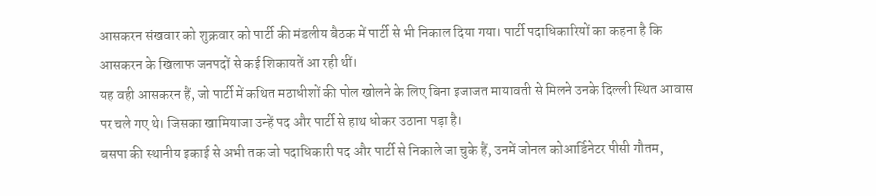आसकरन संखवार को शुक्रवार को पार्टी की मंडलीय बैठक में पार्टी से भी निकाल दिया गया। पार्टी पदाधिकारियों का कहना है कि आसकरन के खिलाफ जनपदों से कई शिकायतें आ रही थीं।
यह वही आसकरन हैं, जो पार्टी में कथित मठाधीशों की पोल खोलने के लिए बिना इजाजत मायावती से मिलने उनके दिल्ली स्थित आवास पर चले गए थे। जिसका खामियाजा उन्हें पद और पार्टी से हाथ धोकर उठाना पड़ा है।
बसपा की स्थानीय इकाई से अभी तक जो पदाधिकारी पद और पार्टी से निकाले जा चुके हैं, उनमें जोनल कोआर्डिनेटर पीसी गौतम,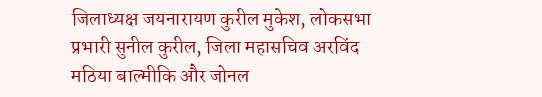जिलाध्यक्ष जयनारायण कुरील मुकेश, लोकसभा प्रभारी सुनील कुरील, जिला महासचिव अरविंद मठिया बाल्मीकि और जोनल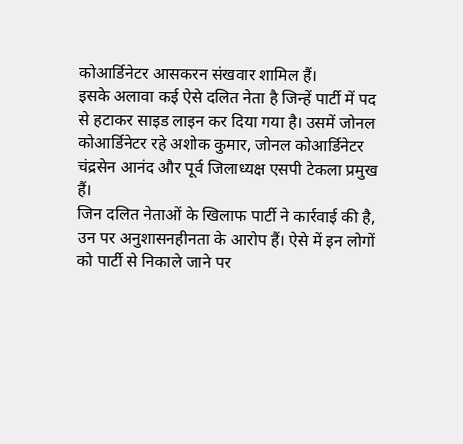कोआर्डिनेटर आसकरन संखवार शामिल हैं।
इसके अलावा कई ऐसे दलित नेता है जिन्हें पार्टी में पद से हटाकर साइड लाइन कर दिया गया है। उसमें जोनल कोआर्डिनेटर रहे अशोक कुमार, जोनल कोआर्डिनेटर चंद्रसेन आनंद और पूर्व जिलाध्यक्ष एसपी टेकला प्रमुख हैं।
जिन दलित नेताओं के खिलाफ पार्टी ने कार्रवाई की है, उन पर अनुशासनहीनता के आरोप हैं। ऐसे में इन लोगों को पार्टी से निकाले जाने पर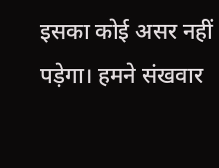इसका कोई असर नहीं पड़ेगा। हमने संखवार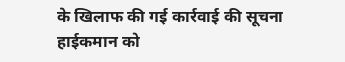के खिलाफ की गई कार्रवाई की सूचना हाईकमान को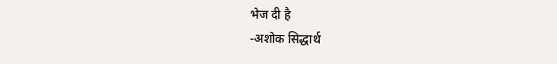भेज दी है
-अशोक सिद्धार्थ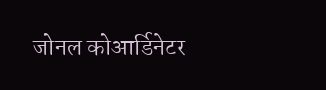जोनल कोआर्डिनेटर